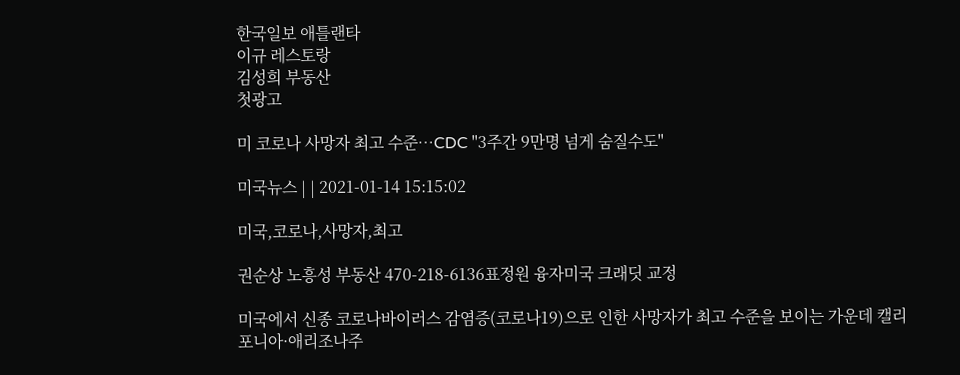한국일보 애틀랜타
이규 레스토랑
김성희 부동산
첫광고

미 코로나 사망자 최고 수준…CDC "3주간 9만명 넘게 숨질수도"

미국뉴스 | | 2021-01-14 15:15:02

미국,코로나,사망자,최고

권순상 노흥성 부동산 470-218-6136표정원 융자미국 크래딧 교정

미국에서 신종 코로나바이러스 감염증(코로나19)으로 인한 사망자가 최고 수준을 보이는 가운데 캘리포니아·애리조나주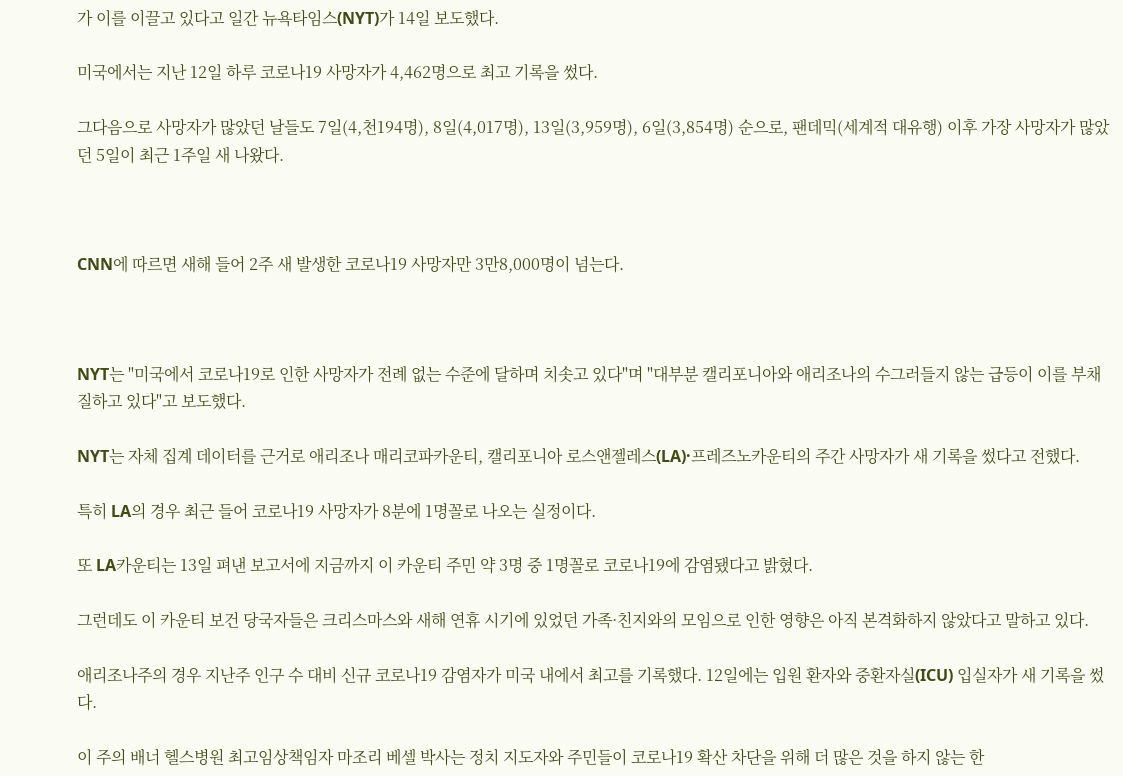가 이를 이끌고 있다고 일간 뉴욕타임스(NYT)가 14일 보도했다.

미국에서는 지난 12일 하루 코로나19 사망자가 4,462명으로 최고 기록을 썼다.

그다음으로 사망자가 많았던 날들도 7일(4,천194명), 8일(4,017명), 13일(3,959명), 6일(3,854명) 순으로, 팬데믹(세계적 대유행) 이후 가장 사망자가 많았던 5일이 최근 1주일 새 나왔다.



CNN에 따르면 새해 들어 2주 새 발생한 코로나19 사망자만 3만8,000명이 넘는다.



NYT는 "미국에서 코로나19로 인한 사망자가 전례 없는 수준에 달하며 치솟고 있다"며 "대부분 캘리포니아와 애리조나의 수그러들지 않는 급등이 이를 부채질하고 있다"고 보도했다.

NYT는 자체 집계 데이터를 근거로 애리조나 매리코파카운티, 캘리포니아 로스앤젤레스(LA)·프레즈노카운티의 주간 사망자가 새 기록을 썼다고 전했다.

특히 LA의 경우 최근 들어 코로나19 사망자가 8분에 1명꼴로 나오는 실정이다.

또 LA카운티는 13일 펴낸 보고서에 지금까지 이 카운티 주민 약 3명 중 1명꼴로 코로나19에 감염됐다고 밝혔다.

그런데도 이 카운티 보건 당국자들은 크리스마스와 새해 연휴 시기에 있었던 가족·친지와의 모임으로 인한 영향은 아직 본격화하지 않았다고 말하고 있다.

애리조나주의 경우 지난주 인구 수 대비 신규 코로나19 감염자가 미국 내에서 최고를 기록했다. 12일에는 입원 환자와 중환자실(ICU) 입실자가 새 기록을 썼다.

이 주의 배너 헬스병원 최고임상책임자 마조리 베셀 박사는 정치 지도자와 주민들이 코로나19 확산 차단을 위해 더 많은 것을 하지 않는 한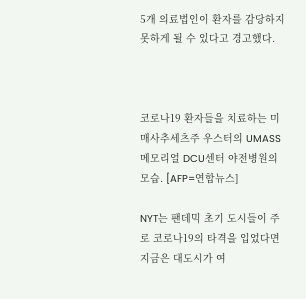5개 의료법인이 환자를 감당하지 못하게 될 수 있다고 경고했다.



코로나19 환자들을 치료하는 미 매사추세츠주 우스터의 UMASS 메모리얼 DCU센터 야전병원의 모습. [AFP=연합뉴스]

NYT는 팬데믹 초기 도시들이 주로 코로나19의 타격을 입었다면 지금은 대도시가 여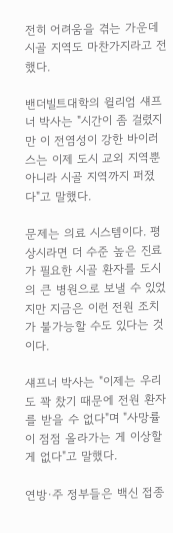전히 어려움을 겪는 가운데 시골 지역도 마찬가지라고 전했다.

밴더빌트대학의 윌리엄 섀프너 박사는 "시간이 좀 걸렸지만 이 전염성이 강한 바이러스는 이제 도시 교외 지역뿐 아니라 시골 지역까지 퍼졌다"고 말했다.

문제는 의료 시스템이다. 평상시라면 더 수준 높은 진료가 필요한 시골 환자를 도시의 큰 병원으로 보낼 수 있었지만 지금은 이런 전원 조치가 불가능할 수도 있다는 것이다.

섀프너 박사는 "이제는 우리도 꽉 찼기 때문에 전원 환자를 받을 수 없다"며 "사망률이 점점 올라가는 게 이상할 게 없다"고 말했다.

연방·주 정부들은 백신 접종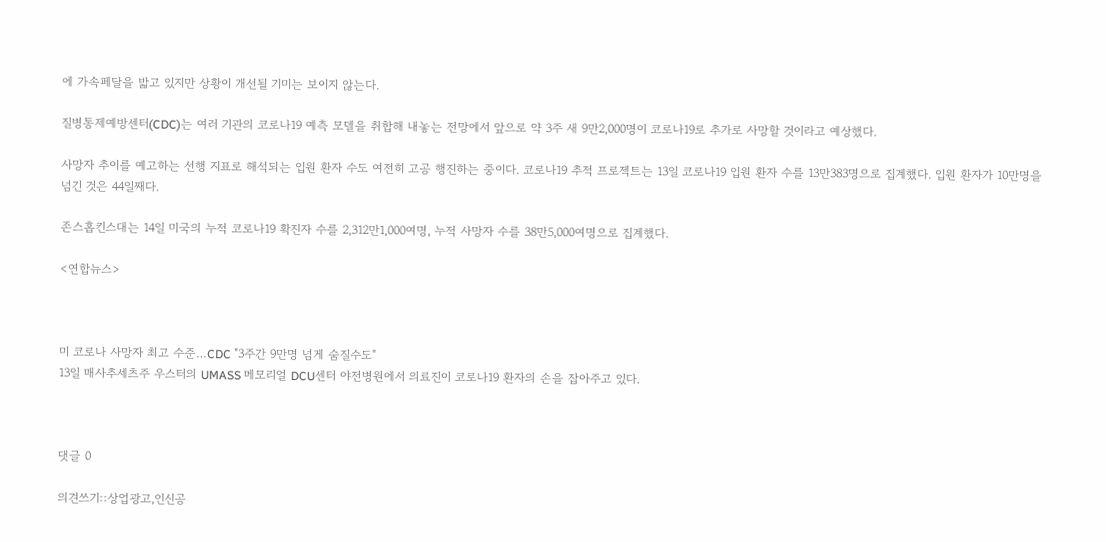에 가속페달을 밟고 있지만 상황이 개선될 기미는 보이지 않는다.

질병통제예방센터(CDC)는 여러 기관의 코로나19 예측 모델을 취합해 내놓는 전망에서 앞으로 약 3주 새 9만2,000명이 코로나19로 추가로 사망할 것이라고 예상했다.

사망자 추이를 예고하는 선행 지표로 해석되는 입원 환자 수도 여전히 고공 행진하는 중이다. 코로나19 추적 프로젝트는 13일 코로나19 입원 환자 수를 13만383명으로 집계했다. 입원 환자가 10만명을 넘긴 것은 44일째다.

존스홉킨스대는 14일 미국의 누적 코로나19 확진자 수를 2,312만1,000여명, 누적 사망자 수를 38만5,000여명으로 집계했다.

<연합뉴스>



미 코로나 사망자 최고 수준…CDC "3주간 9만명 넘게 숨질수도"
13일 매사추세츠주 우스터의 UMASS 메모리얼 DCU센터 야전병원에서 의료진이 코로나19 환자의 손을 잡아주고 있다.



댓글 0

의견쓰기::상업광고,인신공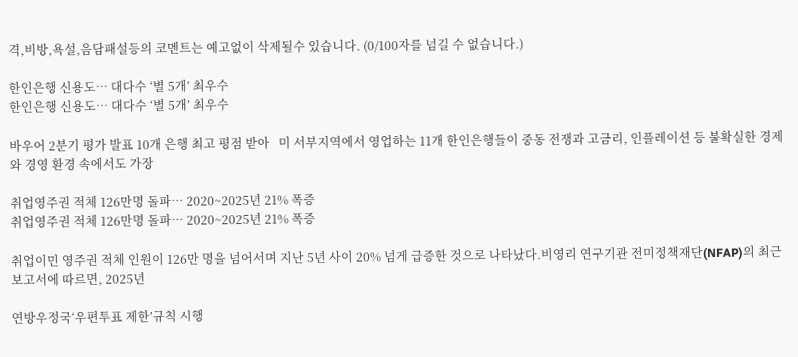격,비방,욕설,음담패설등의 코멘트는 예고없이 삭제될수 있습니다. (0/100자를 넘길 수 없습니다.)

한인은행 신용도… 대다수 ‘별 5개’ 최우수
한인은행 신용도… 대다수 ‘별 5개’ 최우수

바우어 2분기 평가 발표 10개 은행 최고 평점 받아   미 서부지역에서 영업하는 11개 한인은행들이 중동 전쟁과 고금리, 인플레이션 등 불확실한 경제와 경영 환경 속에서도 가장

취업영주권 적체 126만명 돌파… 2020~2025년 21% 폭증
취업영주권 적체 126만명 돌파… 2020~2025년 21% 폭증

취업이민 영주권 적체 인원이 126만 명을 넘어서며 지난 5년 사이 20% 넘게 급증한 것으로 나타났다.비영리 연구기관 전미정책재단(NFAP)의 최근 보고서에 따르면, 2025년

연방우정국‘우편투표 제한’규칙 시행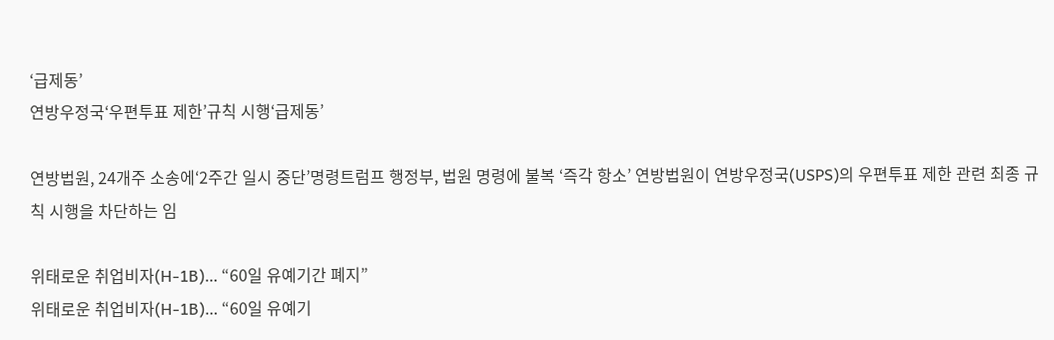‘급제동’
연방우정국‘우편투표 제한’규칙 시행‘급제동’

연방법원, 24개주 소송에‘2주간 일시 중단’명령트럼프 행정부, 법원 명령에 불복 ‘즉각 항소’ 연방법원이 연방우정국(USPS)의 우편투표 제한 관련 최종 규칙 시행을 차단하는 임

위태로운 취업비자(H-1B)… “60일 유예기간 폐지”
위태로운 취업비자(H-1B)… “60일 유예기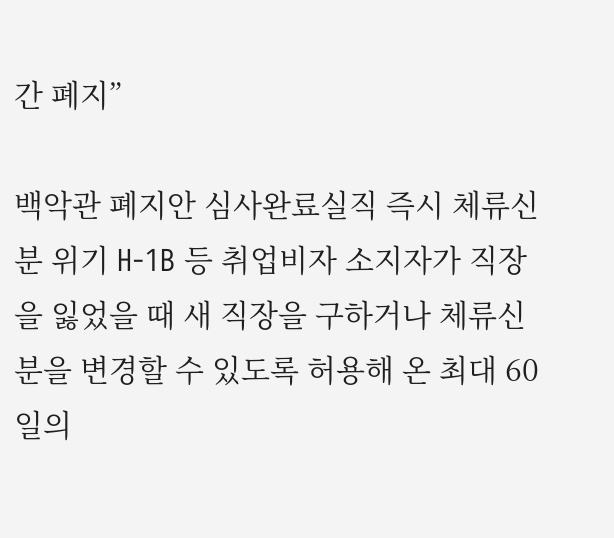간 폐지”

백악관 폐지안 심사완료실직 즉시 체류신분 위기 H-1B 등 취업비자 소지자가 직장을 잃었을 때 새 직장을 구하거나 체류신분을 변경할 수 있도록 허용해 온 최대 60일의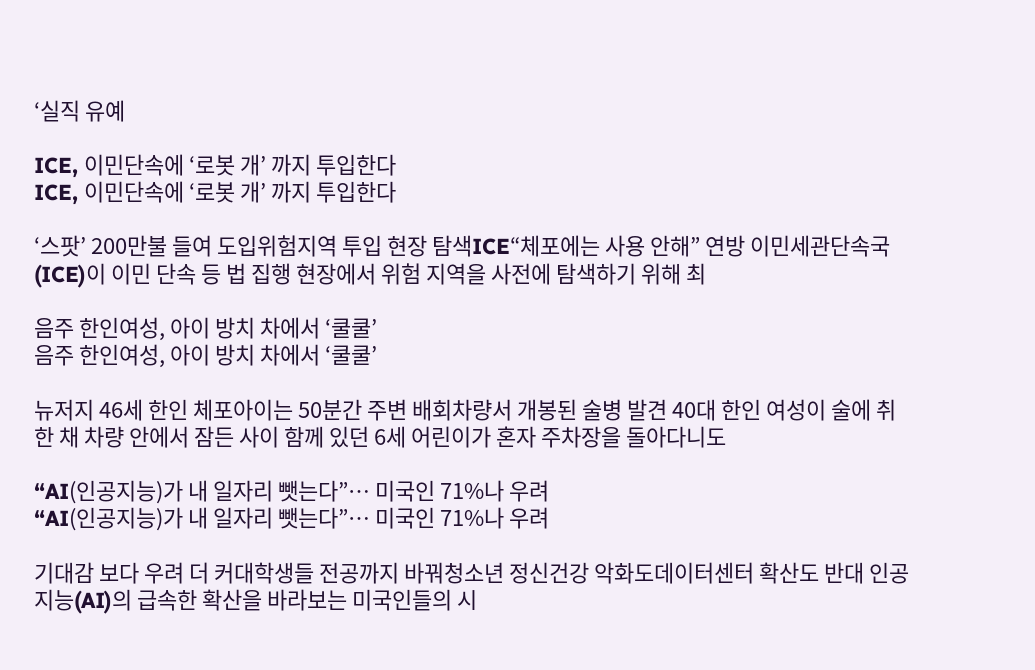‘실직 유예

ICE, 이민단속에 ‘로봇 개’ 까지 투입한다
ICE, 이민단속에 ‘로봇 개’ 까지 투입한다

‘스팟’ 200만불 들여 도입위험지역 투입 현장 탐색ICE“체포에는 사용 안해” 연방 이민세관단속국(ICE)이 이민 단속 등 법 집행 현장에서 위험 지역을 사전에 탐색하기 위해 최

음주 한인여성, 아이 방치 차에서 ‘쿨쿨’
음주 한인여성, 아이 방치 차에서 ‘쿨쿨’

뉴저지 46세 한인 체포아이는 50분간 주변 배회차량서 개봉된 술병 발견 40대 한인 여성이 술에 취한 채 차량 안에서 잠든 사이 함께 있던 6세 어린이가 혼자 주차장을 돌아다니도

“AI(인공지능)가 내 일자리 뺏는다”… 미국인 71%나 우려
“AI(인공지능)가 내 일자리 뺏는다”… 미국인 71%나 우려

기대감 보다 우려 더 커대학생들 전공까지 바꿔청소년 정신건강 악화도데이터센터 확산도 반대 인공지능(AI)의 급속한 확산을 바라보는 미국인들의 시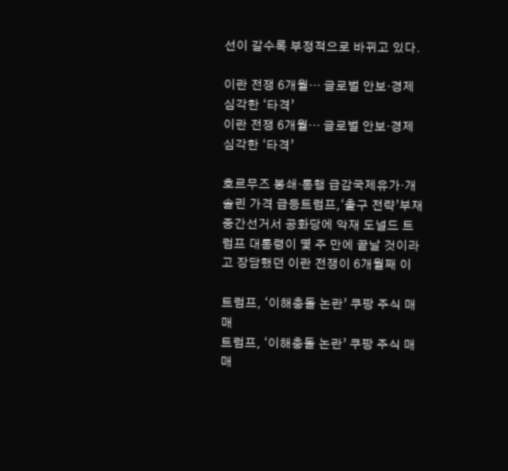선이 갈수록 부정적으로 바뀌고 있다.

이란 전쟁 6개월… 글로벌 안보·경제 심각한 ‘타격’
이란 전쟁 6개월… 글로벌 안보·경제 심각한 ‘타격’

호르무즈 봉쇄·통행 급감국제유가·개솔린 가격 급등트럼프,‘출구 전략’부재중간선거서 공화당에 악재 도널드 트럼프 대통령이 몇 주 만에 끝날 것이라고 장담했던 이란 전쟁이 6개월째 이

트럼프, ‘이해충돌 논란’ 쿠팡 주식 매매
트럼프, ‘이해충돌 논란’ 쿠팡 주식 매매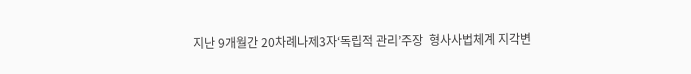지난 9개월간 20차례나제3자‘독립적 관리’주장  형사사법체계 지각변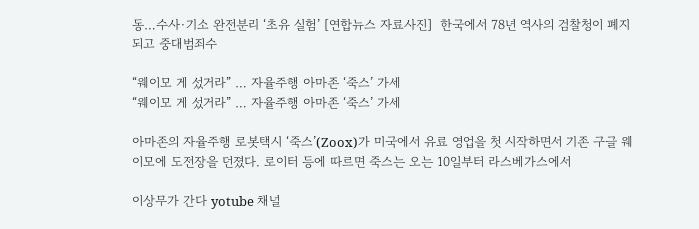동…수사·기소 완전분리 ‘초유 실험’ [연합뉴스 자료사진]  한국에서 78년 역사의 검찰청이 폐지되고 중대범죄수

“웨이모 게 섰거라” … 자율주행 아마존 ‘죽스’ 가세
“웨이모 게 섰거라” … 자율주행 아마존 ‘죽스’ 가세

아마존의 자율주행 로봇택시 ‘죽스’(Zoox)가 미국에서 유료 영업을 첫 시작하면서 기존 구글 웨이모에 도전장을 던졌다. 로이터 등에 따르면 죽스는 오는 10일부터 라스베가스에서

이상무가 간다 yotube 채널